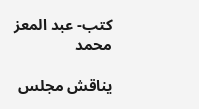كتب- عبد المعز محمد

يناقش مجلس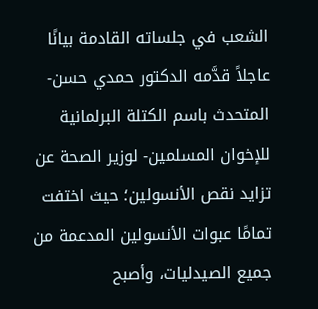الشعب في جلساته القادمة بيانًا عاجلاً قدَّمه الدكتور حمدي حسن- المتحدث باسم الكتلة البرلمانية للإخوان المسلمين- لوزير الصحة عن تزايد نقص الأنسولين؛ حيث اختفت تمامًا عبوات الأنسولين المدعمة من جميع الصيدليات، وأصبح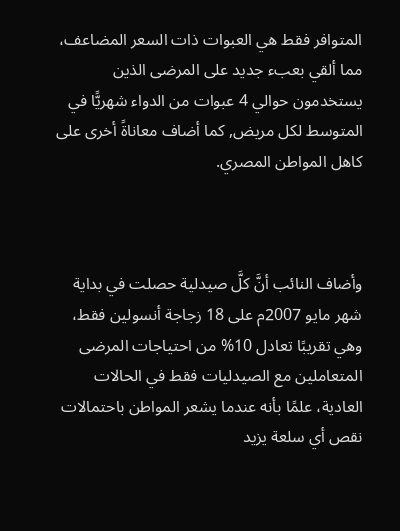المتوافر فقط هي العبوات ذات السعر المضاعف، مما ألقي بعبء جديد على المرضى الذين يستخدمون حوالي 4 عبوات من الدواء شهريًّا في المتوسط لكل مريض, كما أضاف معاناةً أخرى على كاهل المواطن المصري.



وأضاف النائب أنَّ كلَّ صيدلية حصلت في بداية شهر مايو 2007م على 18 زجاجة أنسولين فقط، وهي تقريبًا تعادل 10% من احتياجات المرضى المتعاملين مع الصيدليات فقط في الحالات العادية، علمًا بأنه عندما يشعر المواطن باحتمالات نقص أي سلعة يزيد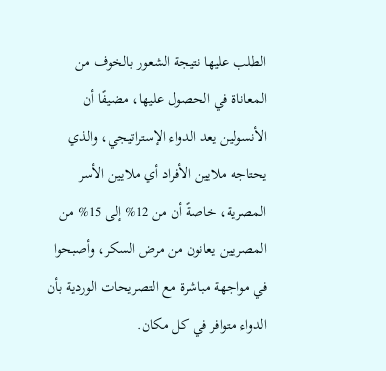الطلب عليها نتيجة الشعور بالخوف من المعاناة في الحصول عليها، مضيفًا أن الأنسولين يعد الدواء الإستراتيجي، والذي يحتاجه ملايين الأفراد أي ملايين الأسر المصرية، خاصةً أن من 12% إلى 15% من المصريين يعانون من مرض السكر، وأصبحوا في مواجهة مباشرة مع التصريحات الوردية بأن الدواء متوافر في كل مكان.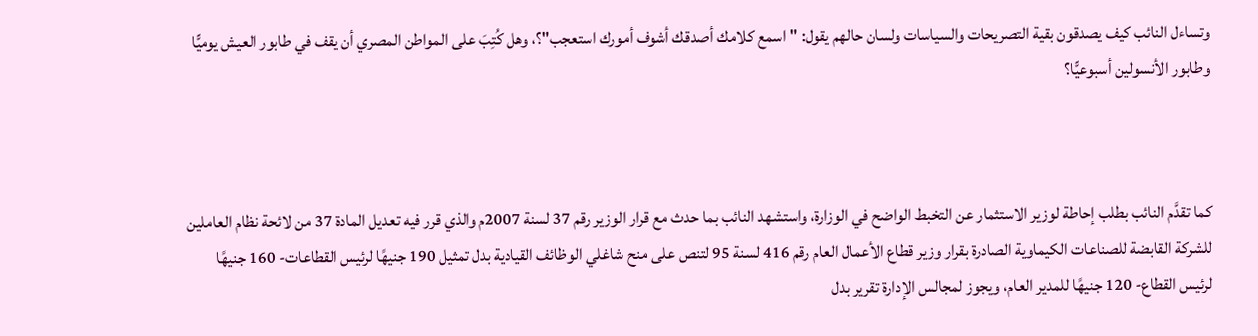وتساءل النائب كيف يصدقون بقية التصريحات والسياسات ولسان حالهم يقول: "اسمع كلامك أصدقك أشوف أمورك استعجب"؟، وهل كُتِبَ على المواطن المصري أن يقف في طابور العيش يوميًّا وطابور الأنسولين أسبوعيًّا؟



كما تقدَّم النائب بطلب إحاطة لوزير الاستثمار عن التخبط الواضح في الوزارة، واستشهد النائب بما حدث مع قرار الوزير رقم 37 لسنة 2007م والذي قرر فيه تعديل المادة 37 من لائحة نظام العاملين للشركة القابضة للصناعات الكيماوية الصادرة بقرار وزير قطاع الأعمال العام رقم 416 لسنة 95 لتنص على منح شاغلي الوظائف القيادية بدل تمثيل 190 جنيهًا لرئيس القطاعات- 160 جنيهًا لرئيس القطاع- 120 جنيهًا للمدير العام، ويجوز لمجالس الإدارة تقرير بدل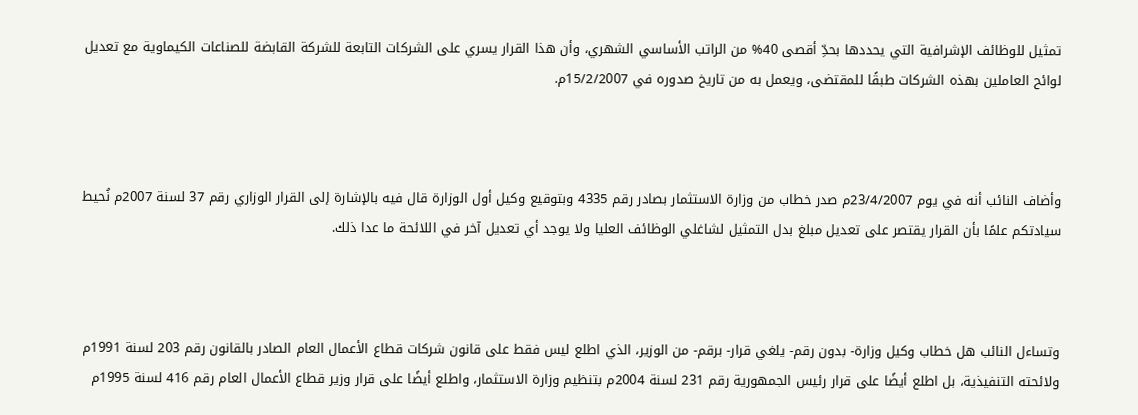تمثيل للوظائف الإشرافية التي يحددها بحدِّ أقصى 40% من الراتب الأساسي الشهري، وأن هذا القرار يسري على الشركات التابعة للشركة القابضة للصناعات الكيماوية مع تعديل لوائح العاملين بهذه الشركات طبقًا للمقتضى، ويعمل به من تاريخ صدوره في 15/2/2007م.



وأضاف النائب أنه في يوم 23/4/2007م صدر خطاب من وزارة الاستثمار بصادر رقم 4335 وبتوقيع وكيل أول الوزارة قال فيه بالإشارة إلى القرار الوزاري رقم 37 لسنة 2007م نُحيط سيادتكم علمًا بأن القرار يقتصر على تعديل مبلغ بدل التمثيل لشاغلي الوظائف العليا ولا يوجد أي تعديل آخر في اللائحة ما عدا ذلك.



وتساءل النائب هل خطاب وكيل وزارة- بدون رقم- يلغي قرار- برقم- من الوزير، الذي اطلع ليس فقط على قانون شركات قطاع الأعمال العام الصادر بالقانون رقم 203 لسنة 1991م ولائحته التنفيذية، بل اطلع أيضًا على قرار رئيس الجمهورية رقم 231 لسنة 2004م بتنظيم وزارة الاستثمار، واطلع أيضًا على قرار وزير قطاع الأعمال العام رقم 416 لسنة 1995م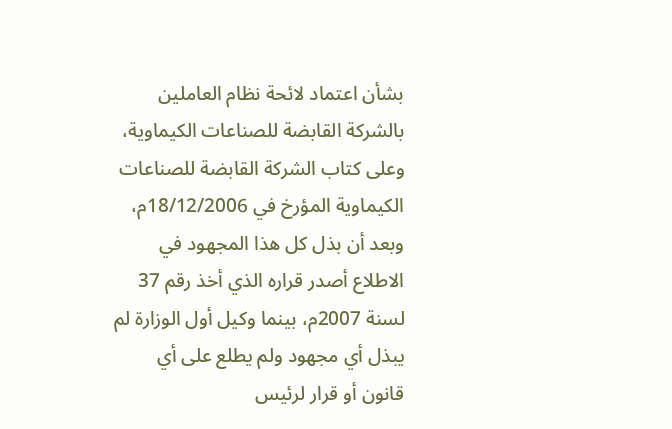بشأن اعتماد لائحة نظام العاملين بالشركة القابضة للصناعات الكيماوية، وعلى كتاب الشركة القابضة للصناعات الكيماوية المؤرخ في 18/12/2006م، وبعد أن بذل كل هذا المجهود في الاطلاع أصدر قراره الذي أخذ رقم 37 لسنة 2007م، بينما وكيل أول الوزارة لم يبذل أي مجهود ولم يطلع على أي قانون أو قرار لرئيس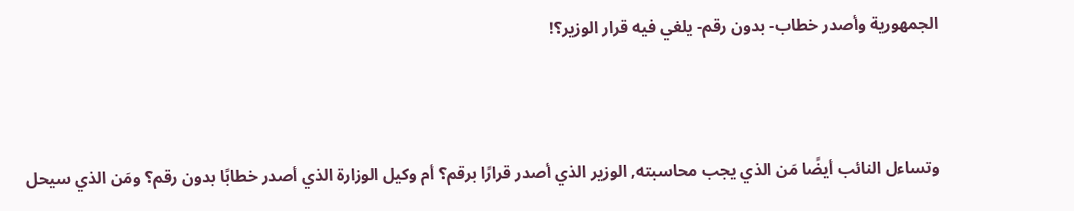الجمهورية وأصدر خطاب- بدون رقم- يلغي فيه قرار الوزير؟!



وتساءل النائب أيضًا مَن الذي يجب محاسبته, الوزير الذي أصدر قرارًا برقم؟ أم وكيل الوزارة الذي أصدر خطابًا بدون رقم؟ ومَن الذي سيحل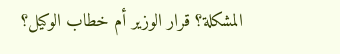المشكلة؟ قرار الوزير أم خطاب الوكيل؟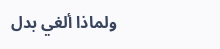ولماذا ألغي بدل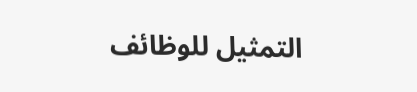التمثيل للوظائف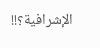الإشرافية؟!!